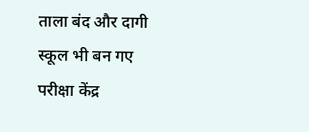ताला बंद और दागी स्कूल भी बन गए परीक्षा केंद्र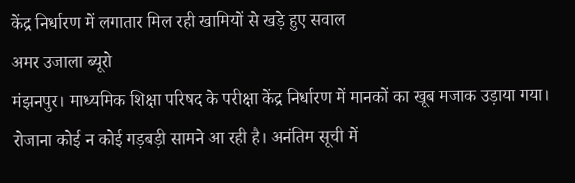केंद्र निर्धारण में लगातार मिल रही खामियों से खड़े हुए सवाल
अमर उजाला ब्यूरो
मंझनपुर। माध्यमिक शिक्षा परिषद के परीक्षा केंद्र निर्धारण में मानकों का खूब मजाक उड़ाया गया। रोजाना कोई न कोई गड़बड़ी सामने आ रही है। अनंतिम सूची में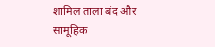शामिल ताला बंद और सामूहिक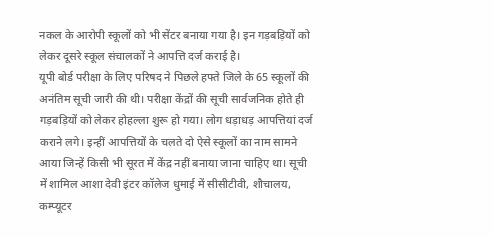नकल के आरोपी स्कूलों को भी सेंटर बनाया गया है। इन गड़बड़ियों को लेकर दूसरे स्कूल संचालकों ने आपत्ति दर्ज कराई है।
यूपी बोर्ड परीक्षा के लिए परिषद ने पिछले हफ्ते जिले के 65 स्कूलों की अनंतिम सूची जारी की थी। परीक्षा केंद्रों की सूची सार्वजनिक होते ही गड़बड़ियों को लेकर होहल्ला शुरू हो गया। लोग धड़ाधड़ आपत्तियां दर्ज कराने लगे। इन्हीं आपत्तियों के चलते दो ऐसे स्कूलों का नाम सामने आया जिन्हें किसी भी सूरत में केंद्र नहीं बनाया जाना चाहिए था। सूची में शामिल आशा देवी इंटर कॉलेज धुमाई में सीसीटीवी, शौचालय, कम्प्यूटर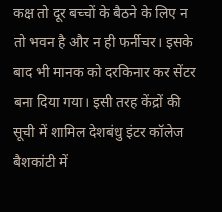कक्ष तो दूर बच्चों के बैठने के लिए न तो भवन है और न ही फर्नीचर। इसके बाद भी मानक को दरकिनार कर सेंटर बना दिया गया। इसी तरह केंद्रों की सूची में शामिल देशबंधु इंटर कॉलेज बैशकांटी में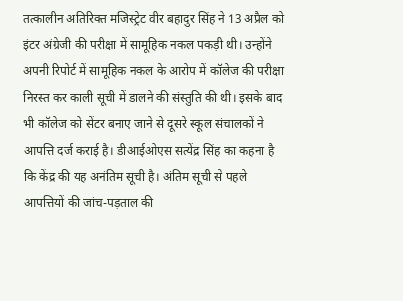तत्कालीन अतिरिक्त मजिस्ट्रेट वीर बहादुर सिंह ने 13 अप्रैल को इंटर अंग्रेजी की परीक्षा में सामूहिक नकल पकड़ी थी। उन्होंने अपनी रिपोर्ट में सामूहिक नकल के आरोप में कॉलेज की परीक्षा निरस्त कर काली सूची में डालने की संस्तुति की थी। इसके बाद भी कॉलेज को सेंटर बनाए जाने से दूसरे स्कूल संचालकों ने आपत्ति दर्ज कराई है। डीआईओएस सत्येंद्र सिंह का कहना है कि केंद्र की यह अनंतिम सूची है। अंतिम सूची से पहले आपत्तियों की जांच-पड़ताल की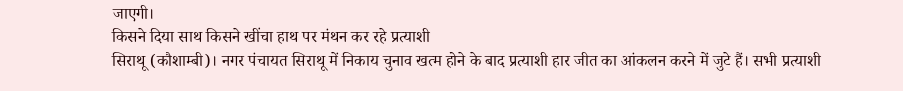जाएगी।
किसने दिया साथ किसने खींचा हाथ पर मंथन कर रहे प्रत्याशी
सिराथू (कौशाम्बी)। नगर पंचायत सिराथू में निकाय चुनाव खत्म होने के बाद प्रत्याशी हार जीत का आंकलन करने में जुटे हैं। सभी प्रत्याशी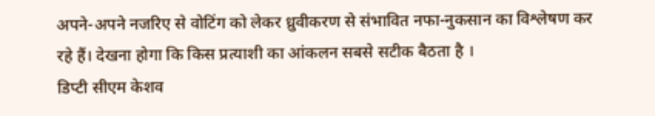अपने-अपने नजरिए से वोटिंग को लेकर ध्रुवीकरण से संभावित नफा-नुकसान का विश्लेषण कर रहे हैं। देखना होगा कि किस प्रत्याशी का आंकलन सबसे सटीक बैठता है ।
डिप्टी सीएम केशव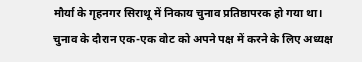मौर्या के गृहनगर सिराथू में निकाय चुनाव प्रतिष्ठापरक हो गया था। चुनाव के दौरान एक-एक वोट को अपने पक्ष में करने के लिए अध्यक्ष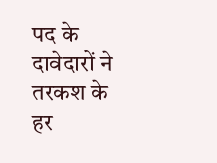पद के दावेदारों ने तरकश के हर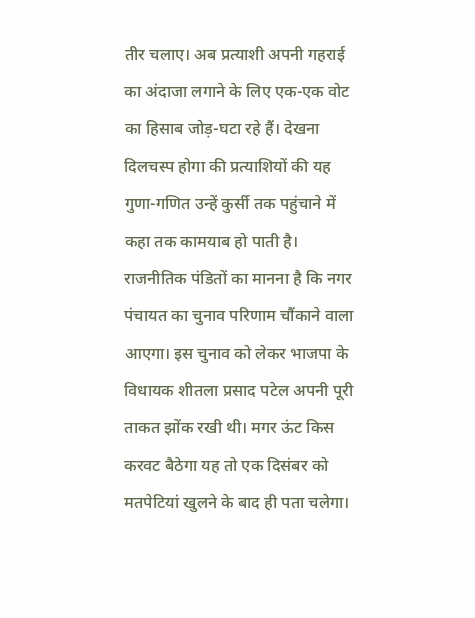तीर चलाए। अब प्रत्याशी अपनी गहराई का अंदाजा लगाने के लिए एक-एक वोट का हिसाब जोड़-घटा रहे हैं। देखना दिलचस्प होगा की प्रत्याशियों की यह गुणा-गणित उन्हें कुर्सी तक पहुंचाने में कहा तक कामयाब हो पाती है। राजनीतिक पंडितों का मानना है कि नगर पंचायत का चुनाव परिणाम चौंकाने वाला आएगा। इस चुनाव को लेकर भाजपा के विधायक शीतला प्रसाद पटेल अपनी पूरी ताकत झोंक रखी थी। मगर ऊंट किस करवट बैठेगा यह तो एक दिसंबर को मतपेटियां खुलने के बाद ही पता चलेगा।